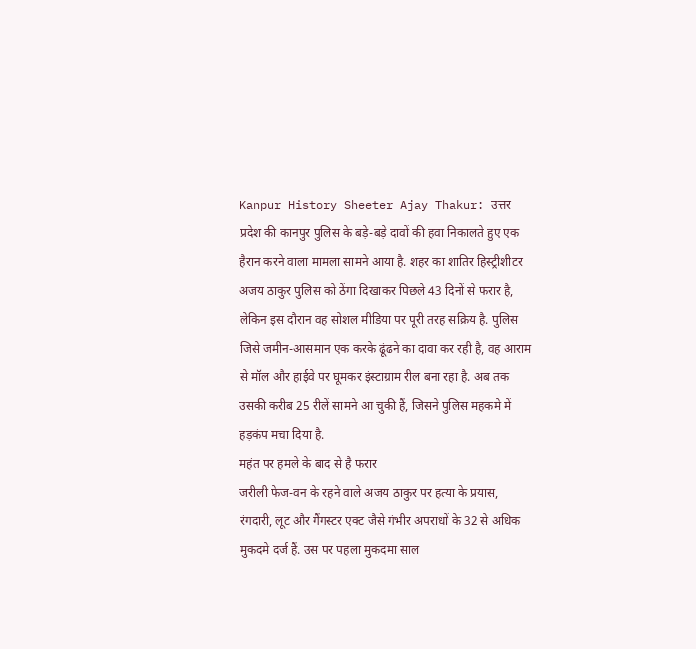Kanpur History Sheeter Ajay Thakur: उत्तर प्रदेश की कानपुर पुलिस के बड़े-बड़े दावों की हवा निकालते हुए एक हैरान करने वाला मामला सामने आया है. शहर का शातिर हिस्ट्रीशीटर अजय ठाकुर पुलिस को ठेंगा दिखाकर पिछले 43 दिनों से फरार है, लेकिन इस दौरान वह सोशल मीडिया पर पूरी तरह सक्रिय है. पुलिस जिसे जमीन-आसमान एक करके ढूंढने का दावा कर रही है, वह आराम से मॉल और हाईवे पर घूमकर इंस्टाग्राम रील बना रहा है. अब तक उसकी करीब 25 रीलें सामने आ चुकी हैं, जिसने पुलिस महकमे में हड़कंप मचा दिया है.
महंत पर हमले के बाद से है फरार
जरीली फेज-वन के रहने वाले अजय ठाकुर पर हत्या के प्रयास, रंगदारी, लूट और गैंगस्टर एक्ट जैसे गंभीर अपराधों के 32 से अधिक मुकदमे दर्ज हैं. उस पर पहला मुकदमा साल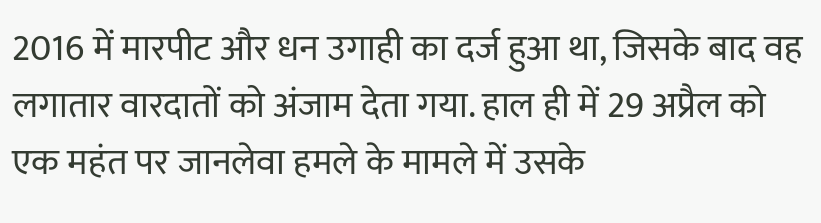2016 में मारपीट और धन उगाही का दर्ज हुआ था, जिसके बाद वह लगातार वारदातों को अंजाम देता गया. हाल ही में 29 अप्रैल को एक महंत पर जानलेवा हमले के मामले में उसके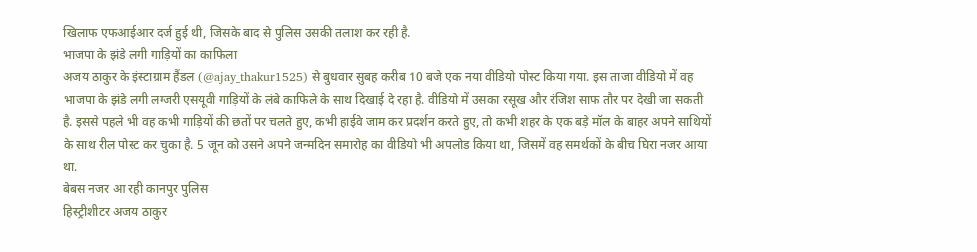खिलाफ एफआईआर दर्ज हुई थी, जिसके बाद से पुलिस उसकी तलाश कर रही है.
भाजपा के झंडे लगी गाड़ियों का काफिला
अजय ठाकुर के इंस्टाग्राम हैंडल (@ajay_thakur1525) से बुधवार सुबह करीब 10 बजे एक नया वीडियो पोस्ट किया गया. इस ताजा वीडियो में वह भाजपा के झंडे लगी लग्जरी एसयूवी गाड़ियों के लंबे काफिले के साथ दिखाई दे रहा है. वीडियो में उसका रसूख और रंजिश साफ तौर पर देखी जा सकती है. इससे पहले भी वह कभी गाड़ियों की छतों पर चलते हुए, कभी हाईवे जाम कर प्रदर्शन करते हुए, तो कभी शहर के एक बड़े मॉल के बाहर अपने साथियों के साथ रील पोस्ट कर चुका है. 5 जून को उसने अपने जन्मदिन समारोह का वीडियो भी अपलोड किया था, जिसमें वह समर्थकों के बीच घिरा नजर आया था.
बेबस नजर आ रही कानपुर पुलिस
हिस्ट्रीशीटर अजय ठाकुर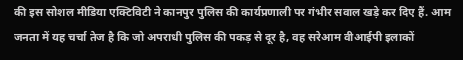की इस सोशल मीडिया एक्टिविटी ने कानपुर पुलिस की कार्यप्रणाली पर गंभीर सवाल खड़े कर दिए हैं. आम जनता में यह चर्चा तेज है कि जो अपराधी पुलिस की पकड़ से दूर है, वह सरेआम वीआईपी इलाकों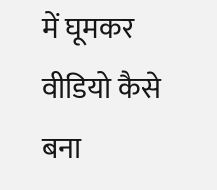में घूमकर वीडियो कैसे बना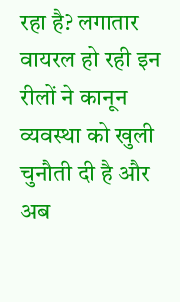रहा है? लगातार वायरल हो रही इन रीलों ने कानून व्यवस्था को खुली चुनौती दी है और अब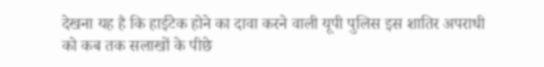देखना यह है कि हाईटेक होने का दावा करने वाली यूपी पुलिस इस शातिर अपराधी को कब तक सलाखों के पीछे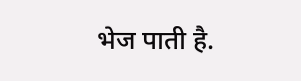भेज पाती है.